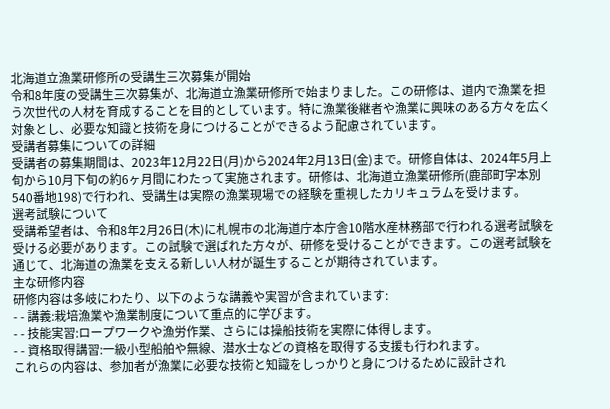北海道立漁業研修所の受講生三次募集が開始
令和8年度の受講生三次募集が、北海道立漁業研修所で始まりました。この研修は、道内で漁業を担う次世代の人材を育成することを目的としています。特に漁業後継者や漁業に興味のある方々を広く対象とし、必要な知識と技術を身につけることができるよう配慮されています。
受講者募集についての詳細
受講者の募集期間は、2023年12月22日(月)から2024年2月13日(金)まで。研修自体は、2024年5月上旬から10月下旬の約6ヶ月間にわたって実施されます。研修は、北海道立漁業研修所(鹿部町字本別540番地198)で行われ、受講生は実際の漁業現場での経験を重視したカリキュラムを受けます。
選考試験について
受講希望者は、令和8年2月26日(木)に札幌市の北海道庁本庁舎10階水産林務部で行われる選考試験を受ける必要があります。この試験で選ばれた方々が、研修を受けることができます。この選考試験を通じて、北海道の漁業を支える新しい人材が誕生することが期待されています。
主な研修内容
研修内容は多岐にわたり、以下のような講義や実習が含まれています:
- - 講義:栽培漁業や漁業制度について重点的に学びます。
- - 技能実習:ロープワークや漁労作業、さらには操船技術を実際に体得します。
- - 資格取得講習:一級小型船舶や無線、潜水士などの資格を取得する支援も行われます。
これらの内容は、参加者が漁業に必要な技術と知識をしっかりと身につけるために設計され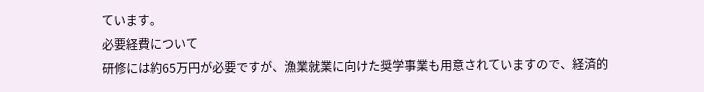ています。
必要経費について
研修には約65万円が必要ですが、漁業就業に向けた奨学事業も用意されていますので、経済的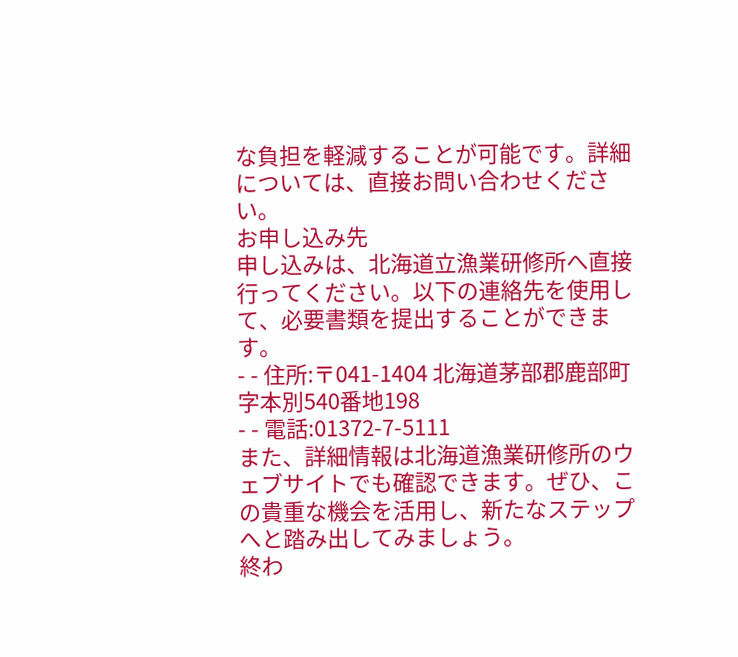な負担を軽減することが可能です。詳細については、直接お問い合わせください。
お申し込み先
申し込みは、北海道立漁業研修所へ直接行ってください。以下の連絡先を使用して、必要書類を提出することができます。
- - 住所:〒041-1404 北海道茅部郡鹿部町字本別540番地198
- - 電話:01372-7-5111
また、詳細情報は北海道漁業研修所のウェブサイトでも確認できます。ぜひ、この貴重な機会を活用し、新たなステップへと踏み出してみましょう。
終わ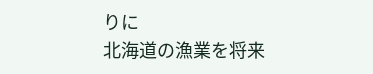りに
北海道の漁業を将来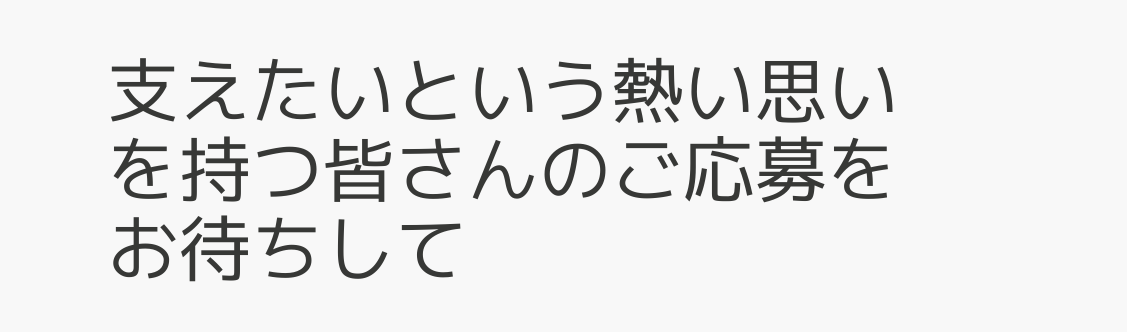支えたいという熱い思いを持つ皆さんのご応募をお待ちして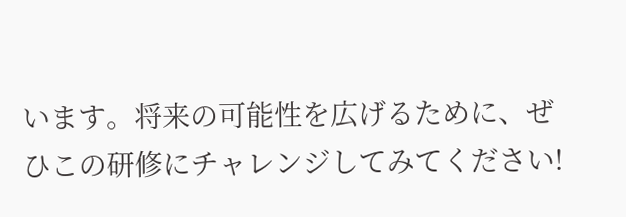います。将来の可能性を広げるために、ぜひこの研修にチャレンジしてみてください!